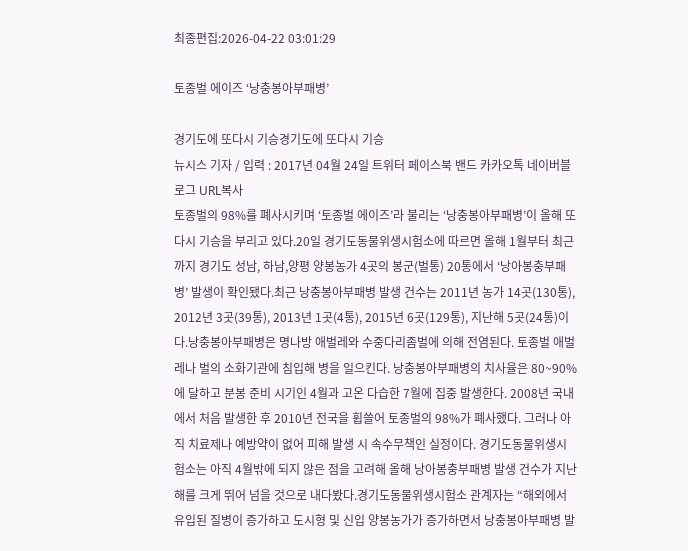최종편집:2026-04-22 03:01:29

토종벌 에이즈 ‘낭충봉아부패병’

경기도에 또다시 기승경기도에 또다시 기승
뉴시스 기자 / 입력 : 2017년 04월 24일 트위터 페이스북 밴드 카카오톡 네이버블로그 URL복사
토종벌의 98%를 폐사시키며 ‘토종벌 에이즈’라 불리는 ‘낭충봉아부패병’이 올해 또다시 기승을 부리고 있다.20일 경기도동물위생시험소에 따르면 올해 1월부터 최근까지 경기도 성남, 하남,양평 양봉농가 4곳의 봉군(벌통) 20통에서 ‘낭아봉충부패병’ 발생이 확인됐다.최근 낭충봉아부패병 발생 건수는 2011년 농가 14곳(130통), 2012년 3곳(39통), 2013년 1곳(4통), 2015년 6곳(129통), 지난해 5곳(24통)이다.낭충봉아부패병은 명나방 애벌레와 수중다리좀벌에 의해 전염된다. 토종벌 애벌레나 벌의 소화기관에 침입해 병을 일으킨다. 낭충봉아부패병의 치사율은 80~90%에 달하고 분봉 준비 시기인 4월과 고온 다습한 7월에 집중 발생한다. 2008년 국내에서 처음 발생한 후 2010년 전국을 휩쓸어 토종벌의 98%가 폐사했다. 그러나 아직 치료제나 예방약이 없어 피해 발생 시 속수무책인 실정이다. 경기도동물위생시험소는 아직 4월밖에 되지 않은 점을 고려해 올해 낭아봉충부패병 발생 건수가 지난해를 크게 뛰어 넘을 것으로 내다봤다.경기도동물위생시험소 관계자는 “해외에서 유입된 질병이 증가하고 도시형 및 신입 양봉농가가 증가하면서 낭충봉아부패병 발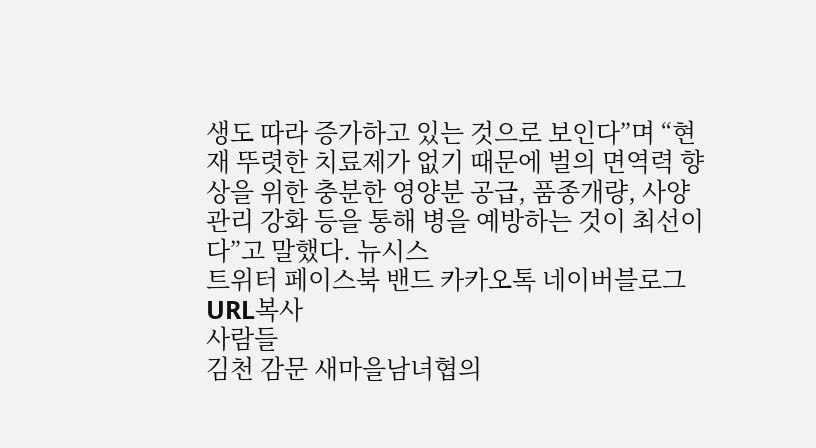생도 따라 증가하고 있는 것으로 보인다”며 “현재 뚜렷한 치료제가 없기 때문에 벌의 면역력 향상을 위한 충분한 영양분 공급, 품종개량, 사양관리 강화 등을 통해 병을 예방하는 것이 최선이다”고 말했다. 뉴시스
트위터 페이스북 밴드 카카오톡 네이버블로그 URL복사
사람들
김천 감문 새마을남녀협의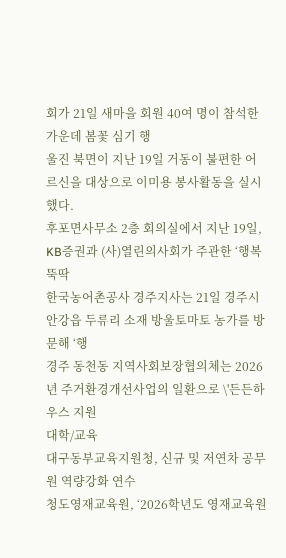회가 21일 새마을 회원 40여 명이 참석한 가운데 봄꽃 심기 행
울진 북면이 지난 19일 거동이 불편한 어르신을 대상으로 이미용 봉사활동을 실시했다.
후포면사무소 2층 회의실에서 지난 19일, KB증권과 (사)열린의사회가 주관한 ‘행복뚝딱
한국농어촌공사 경주지사는 21일 경주시 안강읍 두류리 소재 방울토마토 농가를 방문해 ‘행
경주 동천동 지역사회보장협의체는 2026년 주거환경개선사업의 일환으로 \'든든하우스 지원
대학/교육
대구동부교육지원청, 신규 및 저연차 공무원 역량강화 연수
청도영재교육원, ‘2026학년도 영재교육원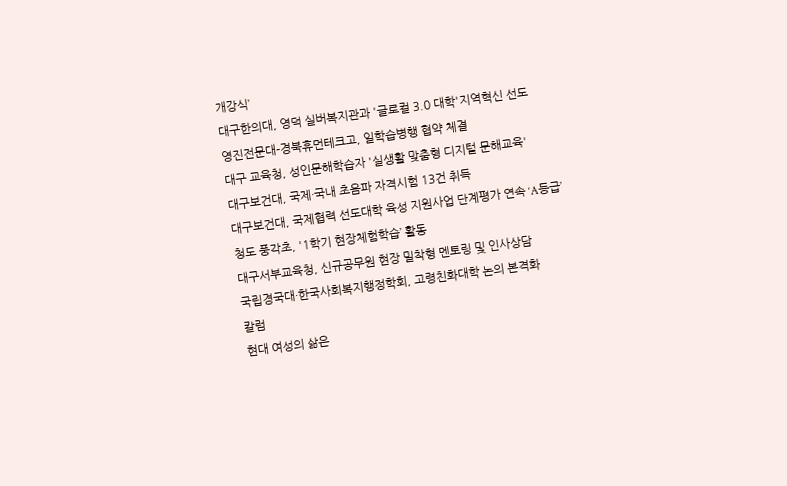개강식’
대구한의대, 영덕 실버복지관과 '글로컬 3.0 대학'지역혁신 선도
영진전문대-경북휴먼테크고, 일학습병행 협약 체결
대구 교육청, 성인문해학습자 '실생활 맞춤형 디지털 문해교육'
대구보건대, 국제·국내 초음파 자격시험 13건 취득
대구보건대, 국제협력 선도대학 육성 지원사업 단계평가 연속 ‘A등급’
청도 풍각초, '1학기 현장체험학습’ 활동
대구서부교육청, 신규공무원 현장 밀착형 멘토링 및 인사상담
국립경국대·한국사회복지행정학회, 고령친화대학 논의 본격화
칼럼
현대 여성의 삶은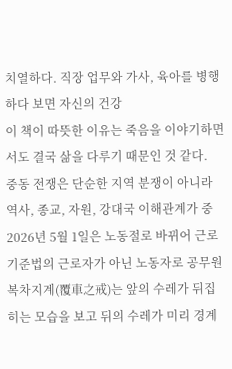치열하다. 직장 업무와 가사, 육아를 병행하다 보면 자신의 건강
이 책이 따뜻한 이유는 죽음을 이야기하면서도 결국 삶을 다루기 때문인 것 같다.
중동 전쟁은 단순한 지역 분쟁이 아니라 역사, 종교, 자원, 강대국 이해관계가 중
2026년 5월 1일은 노동절로 바뀌어 근로기준법의 근로자가 아닌 노동자로 공무원
복차지계(覆車之戒)는 앞의 수레가 뒤집히는 모습을 보고 뒤의 수레가 미리 경계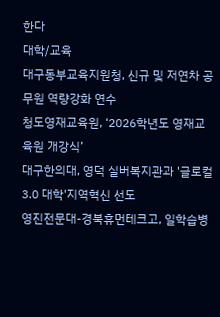한다
대학/교육
대구동부교육지원청, 신규 및 저연차 공무원 역량강화 연수
청도영재교육원, ‘2026학년도 영재교육원 개강식’
대구한의대, 영덕 실버복지관과 '글로컬 3.0 대학'지역혁신 선도
영진전문대-경북휴먼테크고, 일학습병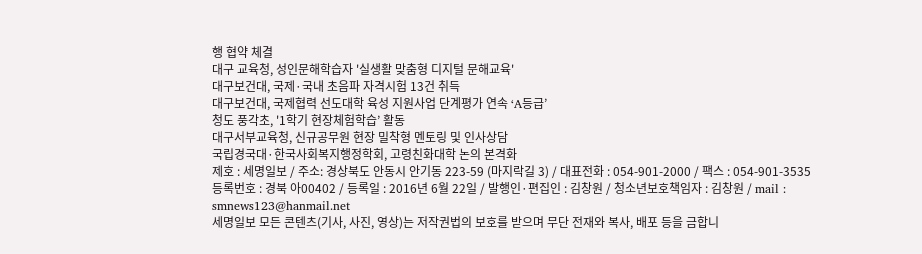행 협약 체결
대구 교육청, 성인문해학습자 '실생활 맞춤형 디지털 문해교육'
대구보건대, 국제·국내 초음파 자격시험 13건 취득
대구보건대, 국제협력 선도대학 육성 지원사업 단계평가 연속 ‘A등급’
청도 풍각초, '1학기 현장체험학습’ 활동
대구서부교육청, 신규공무원 현장 밀착형 멘토링 및 인사상담
국립경국대·한국사회복지행정학회, 고령친화대학 논의 본격화
제호 : 세명일보 / 주소: 경상북도 안동시 안기동 223-59 (마지락길 3) / 대표전화 : 054-901-2000 / 팩스 : 054-901-3535
등록번호 : 경북 아00402 / 등록일 : 2016년 6월 22일 / 발행인·편집인 : 김창원 / 청소년보호책임자 : 김창원 / mail : smnews123@hanmail.net
세명일보 모든 콘텐츠(기사, 사진, 영상)는 저작권법의 보호를 받으며 무단 전재와 복사, 배포 등을 금합니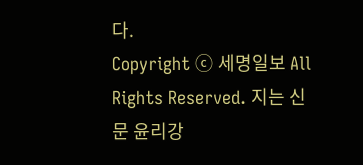다.
Copyright ⓒ 세명일보 All Rights Reserved. 지는 신문 윤리강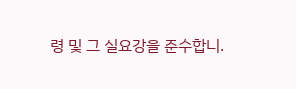령 및 그 실요강을 준수합니.